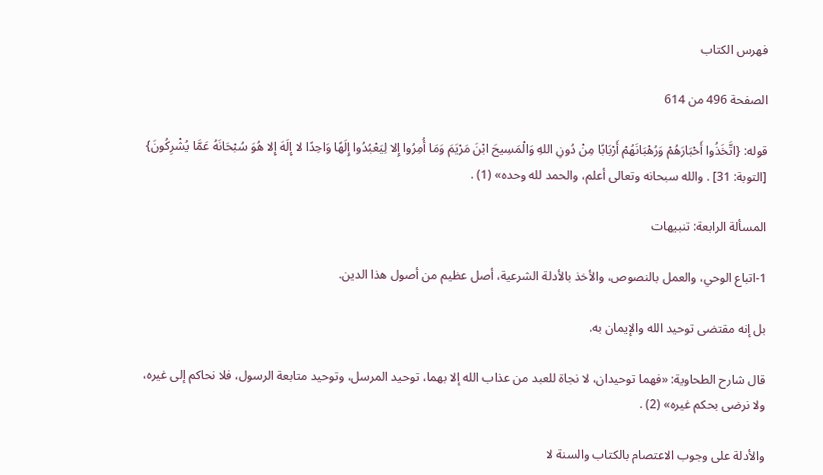فهرس الكتاب

الصفحة 496 من 614

قوله: {اتَّخَذُوا أَحْبَارَهُمْ وَرُهْبَانَهُمْ أَرْبَابًا مِنْ دُونِ اللهِ وَالْمَسِيحَ ابْنَ مَرْيَمَ وَمَا أُمِرُوا إِلا لِيَعْبُدُوا إِلَهًا وَاحِدًا لا إِلَهَ إِلا هُوَ سُبْحَانَهُ عَمَّا يُشْرِكُونَ} [التوبة: 31] . والله سبحانه وتعالى أعلم، والحمد لله وحده» (1) .

المسألة الرابعة: تنبيهات

1-اتباع الوحي، والعمل بالنصوص، والأخذ بالأدلة الشرعية، أصل عظيم من أصول هذا الدين.

بل إنه مقتضى توحيد الله والإيمان به.

قال شارح الطحاوية: «فهما توحيدان، لا نجاة للعبد من عذاب الله إلا بهما، توحيد المرسل، وتوحيد متابعة الرسول، فلا نحاكم إلى غيره، ولا نرضى بحكم غيره» (2) .

والأدلة على وجوب الاعتصام بالكتاب والسنة لا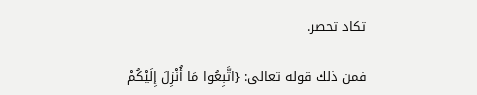تكاد تحصر.

فمن ذلك قوله تعالى: {اتَّبِعُوا مَا أُنْزِلَ إِلَيْكُمْ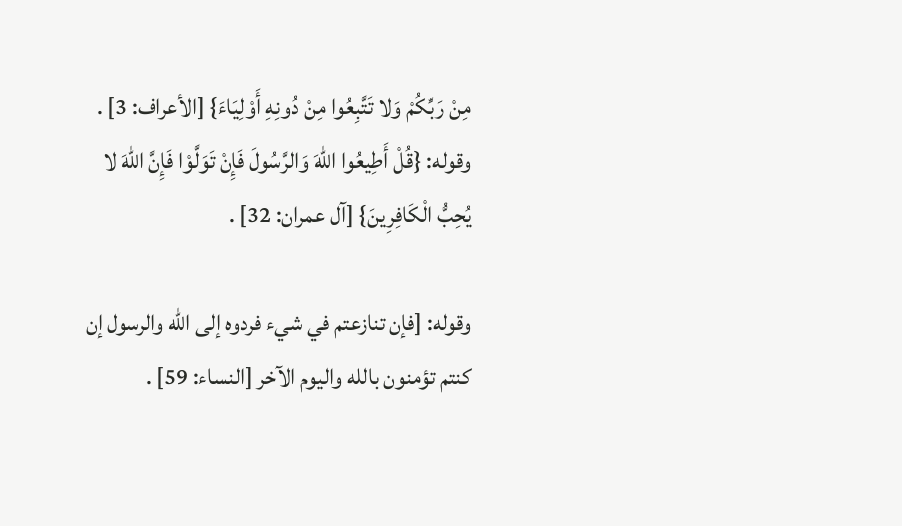مِنْ رَبِّكُمْ وَلا تَتَّبِعُوا مِنْ دُونِهِ أَوْلِيَاءَ} [الأعراف: 3] . وقوله: {قُلْ أَطِيعُوا اللهَ وَالرَّسُولَ فَإِنْ تَوَلَّوْا فَإِنَّ اللهَ لا يُحِبُّ الْكَافِرِينَ} [آل عمران: 32] .

وقوله: [فإن تنازعتم في شيء فردوه إلى الله والرسول إن كنتم تؤمنون بالله واليوم الآخر [النساء: 59] .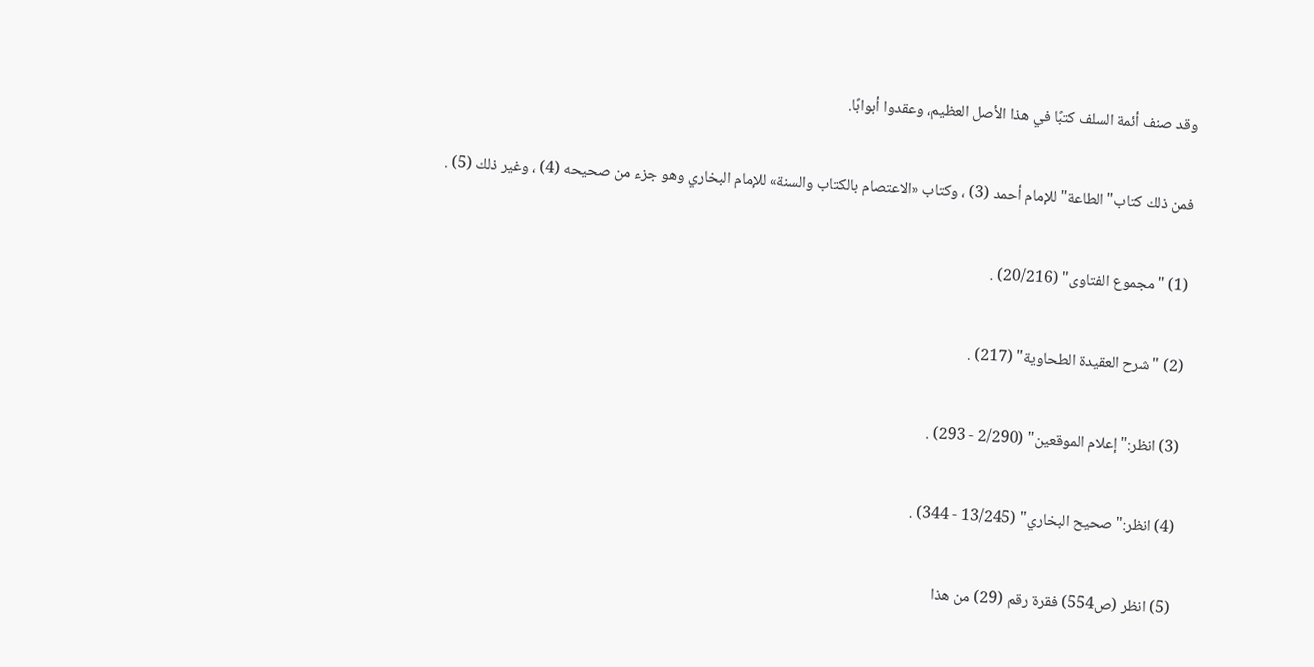وقد صنف أئمة السلف كتبًا في هذا الأصل العظيم، وعقدوا أبوابًا.

فمن ذلك كتاب"الطاعة"للإمام أحمد (3) ، وكتاب «الاعتصام بالكتاب والسنة» للإمام البخاري وهو جزء من صحيحه (4) ، وغير ذلك (5) .

(1) "مجموع الفتاوى" (20/216) .

(2) "شرح العقيدة الطحاوية" (217) .

(3) انظر:"إعلام الموقعين" (2/290 - 293) .

(4) انظر:"صحيح البخاري" (13/245 - 344) .

(5) انظر (ص554) فقرة رقم (29) من هذا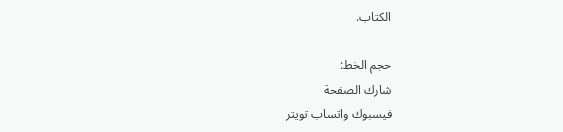الكتاب.

حجم الخط:
شارك الصفحة
فيسبوك واتساب تويتر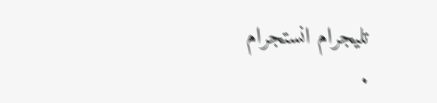تليجرام انستجرام
.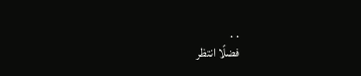. .
فضلًا انتظر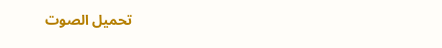تحميل الصوت